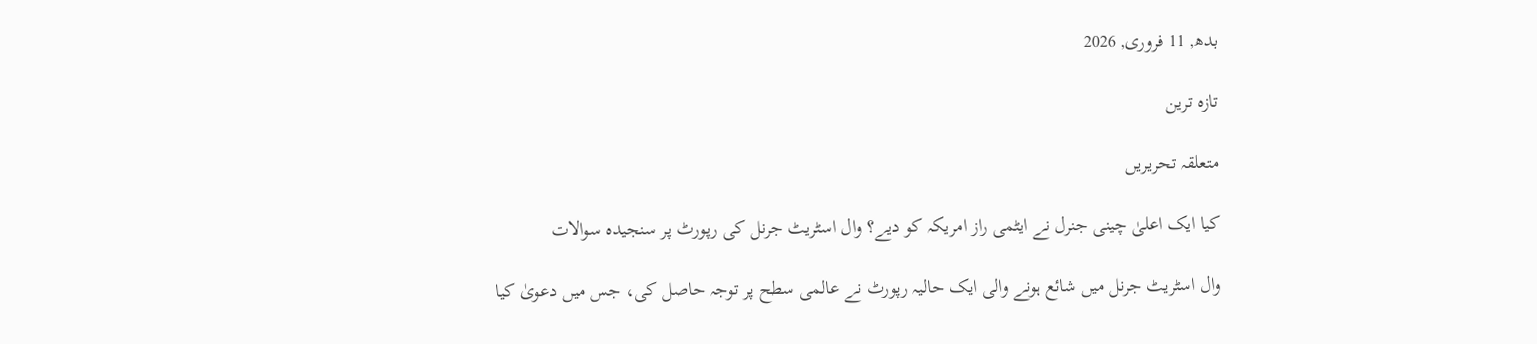بدھ, 11 فروری, 2026

تازہ ترین

متعلقہ تحریریں

کیا ایک اعلیٰ چینی جنرل نے ایٹمی راز امریکہ کو دیے؟ وال اسٹریٹ جرنل کی رپورٹ پر سنجیدہ سوالات

وال اسٹریٹ جرنل میں شائع ہونے والی ایک حالیہ رپورٹ نے عالمی سطح پر توجہ حاصل کی، جس میں دعویٰ کیا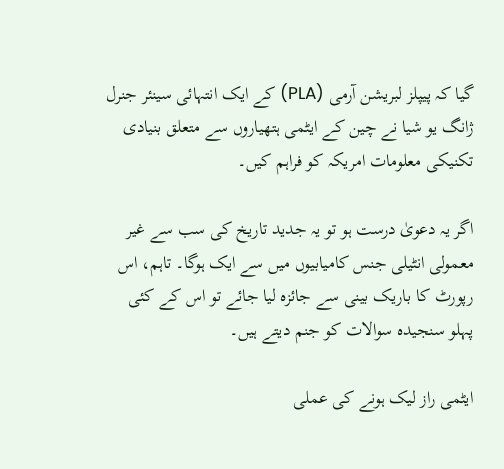گیا کہ پیپلز لبریشن آرمی (PLA) کے ایک انتہائی سینئر جنرل ژانگ یو شیا نے چین کے ایٹمی ہتھیاروں سے متعلق بنیادی تکنیکی معلومات امریکہ کو فراہم کیں۔

اگر یہ دعویٰ درست ہو تو یہ جدید تاریخ کی سب سے غیر معمولی انٹیلی جنس کامیابیوں میں سے ایک ہوگا۔ تاہم، اس رپورٹ کا باریک بینی سے جائزہ لیا جائے تو اس کے کئی پہلو سنجیدہ سوالات کو جنم دیتے ہیں۔

ایٹمی راز لیک ہونے کی عملی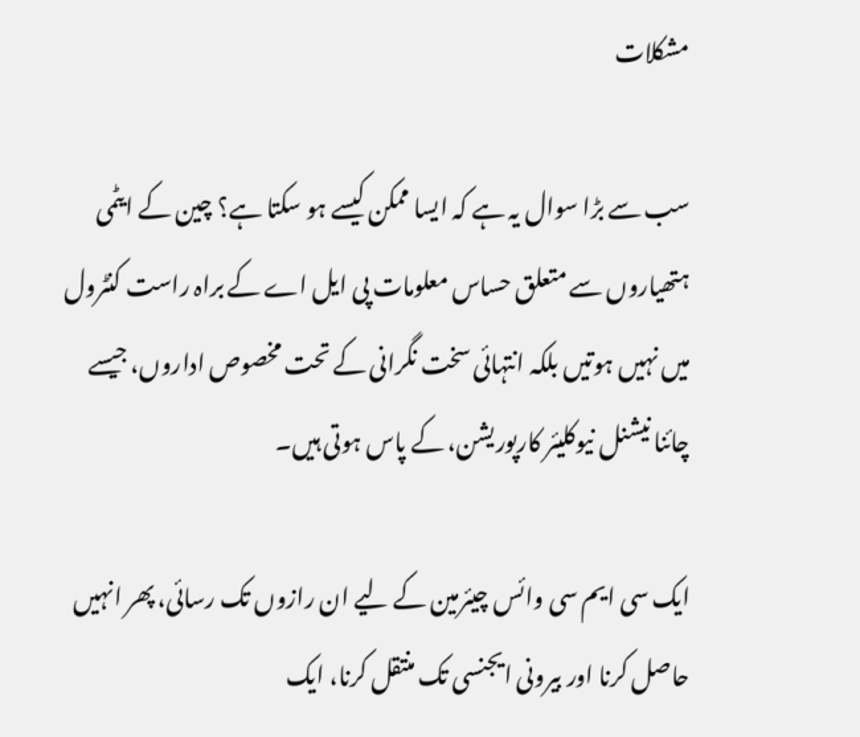مشکلات

سب سے بڑا سوال یہ ہے کہ ایسا ممکن کیسے ہو سکتا ہے؟ چین کے ایٹمی ہتھیاروں سے متعلق حساس معلومات پی ایل اے کے براہ راست کنٹرول میں نہیں ہوتیں بلکہ انتہائی سخت نگرانی کے تحت مخصوص اداروں، جیسے چائنا نیشنل نیوکلیئر کارپوریشن، کے پاس ہوتی ہیں۔

ایک سی ایم سی وائس چیئرمین کے لیے ان رازوں تک رسائی، پھر انہیں حاصل کرنا اور بیرونی ایجنسی تک منتقل کرنا، ایک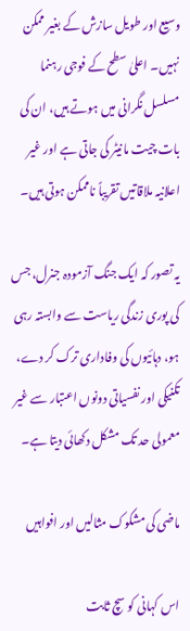وسیع اور طویل سازش کے بغیر ممکن نہیں۔ اعلیٰ سطح کے فوجی رہنما مسلسل نگرانی میں ہوتے ہیں، ان کی بات چیت مانیٹر کی جاتی ہے اور غیر اعلانیہ ملاقاتیں تقریباً ناممکن ہوتی ہیں۔

یہ تصور کہ ایک جنگ آزمودہ جنرل، جس کی پوری زندگی ریاست سے وابستہ رہی ہو، دہائیوں کی وفاداری ترک کر دے، تکنیکی اور نفسیاتی دونوں اعتبار سے غیر معمولی حد تک مشکل دکھائی دیتا ہے۔

ماضی کی مشکوک مثالیں اور افواہیں

اس کہانی کو سچ ثابت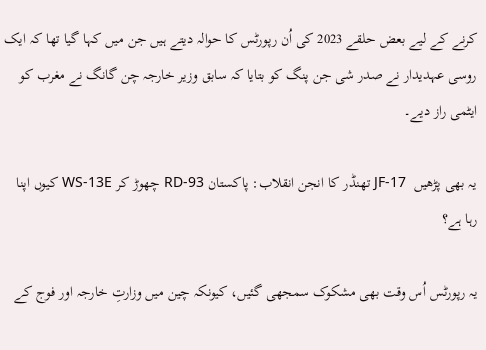کرنے کے لیے بعض حلقے 2023 کی اُن رپورٹس کا حوالہ دیتے ہیں جن میں کہا گیا تھا کہ ایک روسی عہدیدار نے صدر شی جن پنگ کو بتایا کہ سابق وزیر خارجہ چن گانگ نے مغرب کو ایٹمی راز دیے۔

یہ بھی پڑھیں  JF-17 تھنڈر کا انجن انقلاب: پاکستان RD-93 چھوڑ کر WS-13E کیوں اپنا رہا ہے؟

یہ رپورٹس اُس وقت بھی مشکوک سمجھی گئیں، کیونکہ چین میں وزارتِ خارجہ اور فوج کے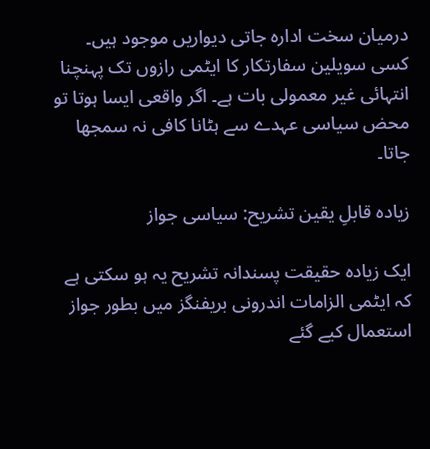درمیان سخت ادارہ جاتی دیواریں موجود ہیں۔ کسی سویلین سفارتکار کا ایٹمی رازوں تک پہنچنا انتہائی غیر معمولی بات ہے۔ اگر واقعی ایسا ہوتا تو محض سیاسی عہدے سے ہٹانا کافی نہ سمجھا جاتا۔

زیادہ قابلِ یقین تشریح: سیاسی جواز

ایک زیادہ حقیقت پسندانہ تشریح یہ ہو سکتی ہے کہ ایٹمی الزامات اندرونی بریفنگز میں بطور جواز استعمال کیے گئے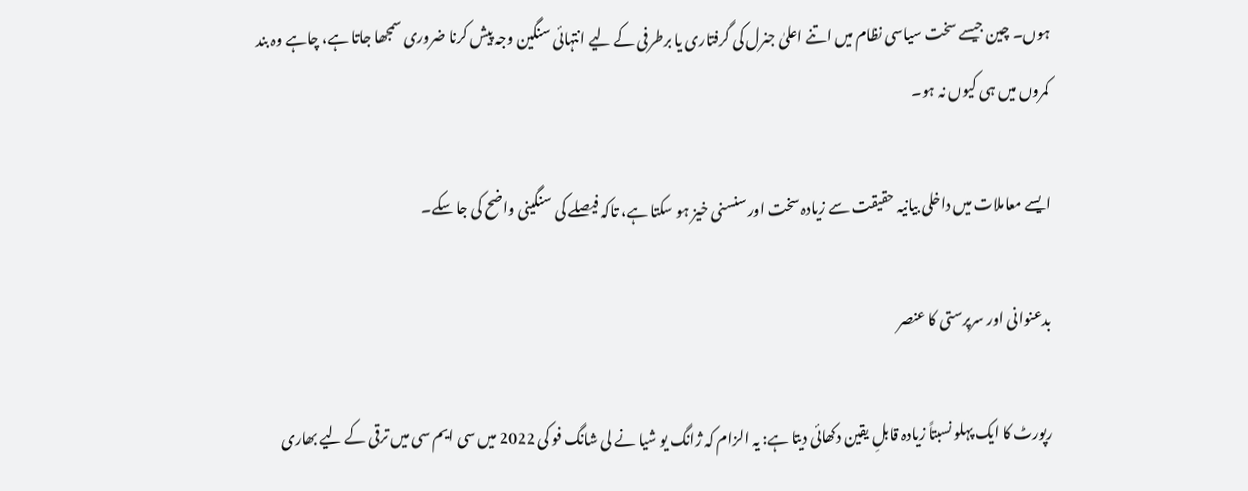ہوں۔ چین جیسے سخت سیاسی نظام میں اتنے اعلیٰ جنرل کی گرفتاری یا برطرفی کے لیے انتہائی سنگین وجہ پیش کرنا ضروری سمجھا جاتا ہے، چاہے وہ بند کمروں میں ہی کیوں نہ ہو۔

ایسے معاملات میں داخلی بیانیہ حقیقت سے زیادہ سخت اور سنسنی خیز ہو سکتا ہے، تاکہ فیصلے کی سنگینی واضح کی جا سکے۔

بدعنوانی اور سرپرستی کا عنصر

رپورٹ کا ایک پہلو نسبتاً زیادہ قابلِ یقین دکھائی دیتا ہے: یہ الزام کہ ژانگ یو شیا نے لی شانگ فو کی 2022 میں سی ایم سی میں ترقی کے لیے بھاری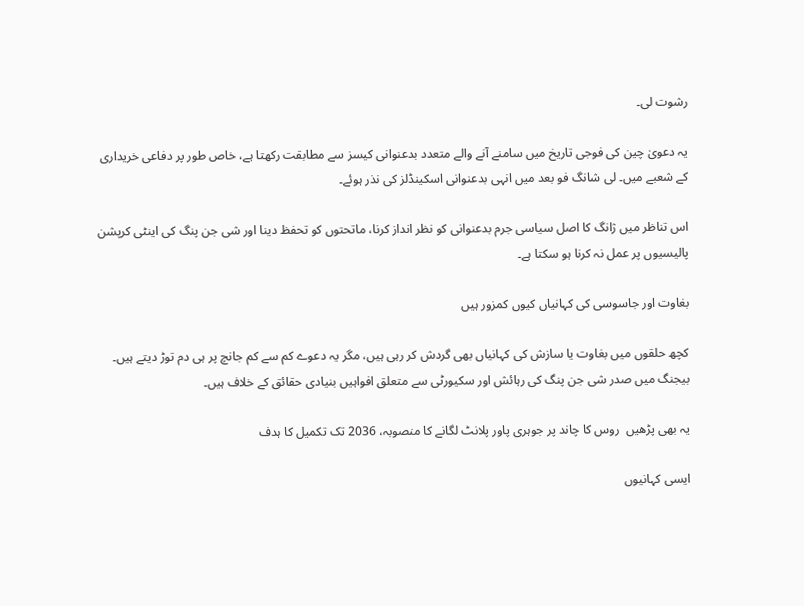رشوت لی۔

یہ دعویٰ چین کی فوجی تاریخ میں سامنے آنے والے متعدد بدعنوانی کیسز سے مطابقت رکھتا ہے، خاص طور پر دفاعی خریداری کے شعبے میں۔ لی شانگ فو بعد میں انہی بدعنوانی اسکینڈلز کی نذر ہوئے۔

اس تناظر میں ژانگ کا اصل سیاسی جرم بدعنوانی کو نظر انداز کرنا، ماتحتوں کو تحفظ دینا اور شی جن پنگ کی اینٹی کرپشن پالیسیوں پر عمل نہ کرنا ہو سکتا ہے۔

بغاوت اور جاسوسی کی کہانیاں کیوں کمزور ہیں

کچھ حلقوں میں بغاوت یا سازش کی کہانیاں بھی گردش کر رہی ہیں، مگر یہ دعوے کم سے کم جانچ پر ہی دم توڑ دیتے ہیں۔ بیجنگ میں صدر شی جن پنگ کی رہائش اور سکیورٹی سے متعلق افواہیں بنیادی حقائق کے خلاف ہیں۔

یہ بھی پڑھیں  روس کا چاند پر جوہری پاور پلانٹ لگانے کا منصوبہ، 2036 تک تکمیل کا ہدف

ایسی کہانیوں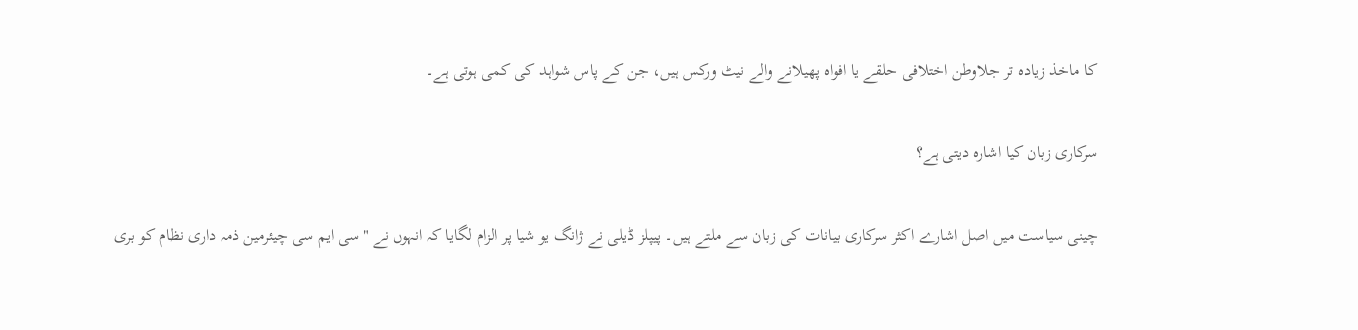کا ماخذ زیادہ تر جلاوطن اختلافی حلقے یا افواہ پھیلانے والے نیٹ ورکس ہیں، جن کے پاس شواہد کی کمی ہوتی ہے۔

سرکاری زبان کیا اشارہ دیتی ہے؟

چینی سیاست میں اصل اشارے اکثر سرکاری بیانات کی زبان سے ملتے ہیں۔ پیپلز ڈیلی نے ژانگ یو شیا پر الزام لگایا کہ انہوں نے "سی ایم سی چیئرمین ذمہ داری نظام کو بری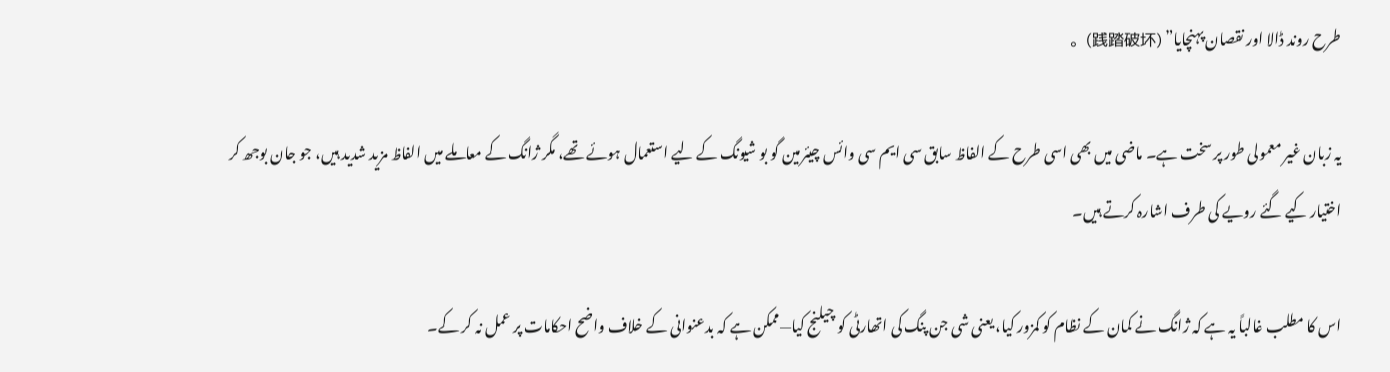طرح روند ڈالا اور نقصان پہنچایا” (践踏破坏)。

یہ زبان غیر معمولی طور پر سخت ہے۔ ماضی میں بھی اسی طرح کے الفاظ سابق سی ایم سی وائس چیئرمین گو بو شیونگ کے لیے استعمال ہوئے تھے، مگر ژانگ کے معاملے میں الفاظ مزید شدید ہیں، جو جان بوجھ کر اختیار کیے گئے رویے کی طرف اشارہ کرتے ہیں۔

اس کا مطلب غالباً یہ ہے کہ ژانگ نے کمان کے نظام کو کمزور کیا، یعنی شی جن پنگ کی اتھارٹی کو چیلنج کیا—ممکن ہے کہ بدعنوانی کے خلاف واضح احکامات پر عمل نہ کر کے۔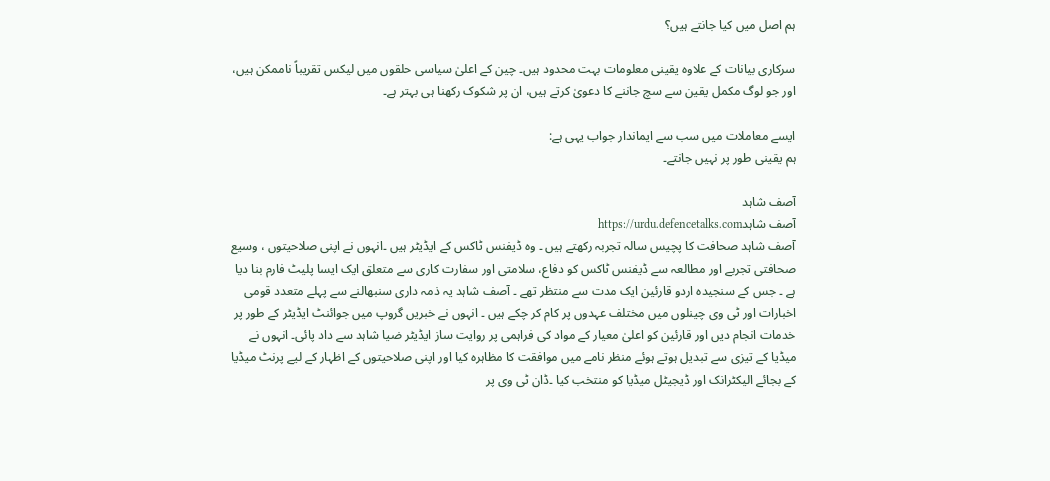ہم اصل میں کیا جانتے ہیں؟

سرکاری بیانات کے علاوہ یقینی معلومات بہت محدود ہیں۔ چین کے اعلیٰ سیاسی حلقوں میں لیکس تقریباً ناممکن ہیں، اور جو لوگ مکمل یقین سے سچ جاننے کا دعویٰ کرتے ہیں، ان پر شکوک رکھنا ہی بہتر ہے۔

ایسے معاملات میں سب سے ایماندار جواب یہی ہے:
ہم یقینی طور پر نہیں جانتے۔

آصف شاہد
آصف شاہدhttps://urdu.defencetalks.com
آصف شاہد صحافت کا پچیس سالہ تجربہ رکھتے ہیں ۔ وہ ڈیفنس ٹاکس کے ایڈیٹر ہیں ۔انہوں نے اپنی صلاحیتوں ، وسیع صحافتی تجربے اور مطالعہ سے ڈیفنس ٹاکس کو دفاع، سلامتی اور سفارت کاری سے متعلق ایک ایسا پلیٹ فارم بنا دیا ہے ۔ جس کے سنجیدہ اردو قارئین ایک مدت سے منتظر تھے ۔ آصف شاہد یہ ذمہ داری سنبھالنے سے پہلے متعدد قومی اخبارات اور ٹی وی چینلوں میں مختلف عہدوں پر کام کر چکے ہیں ۔ انہوں نے خبریں گروپ میں جوائنٹ ایڈیٹر کے طور پر خدمات انجام دیں اور قارئین کو اعلیٰ معیار کے مواد کی فراہمی پر روایت ساز ایڈیٹر ضیا شاہد سے داد پائی۔ انہوں نے میڈیا کے تیزی سے تبدیل ہوتے ہوئے منظر نامے میں موافقت کا مظاہرہ کیا اور اپنی صلاحیتوں کے اظہار کے لیے پرنٹ میڈیا کے بجائے الیکٹرانک اور ڈیجیٹل میڈیا کو منتخب کیا ۔ڈان ٹی وی پر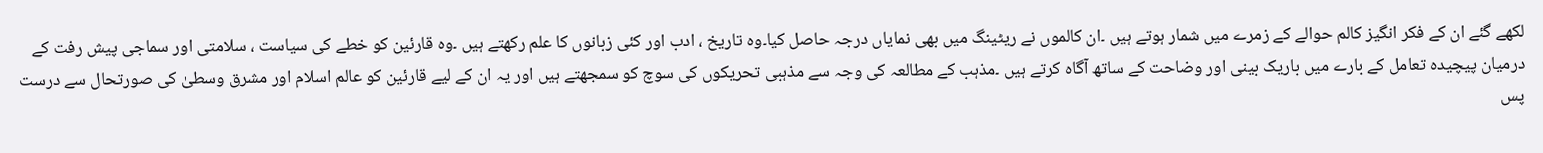لکھے گئے ان کے فکر انگیز کالم حوالے کے زمرے میں شمار ہوتے ہیں ۔ان کالموں نے ریٹینگ میں بھی نمایاں درجہ حاصل کیا۔وہ تاریخ ، ادب اور کئی زبانوں کا علم رکھتے ہیں ۔وہ قارئین کو خطے کی سیاست ، سلامتی اور سماجی پیش رفت کے درمیان پیچیدہ تعامل کے بارے میں باریک بینی اور وضاحت کے ساتھ آگاہ کرتے ہیں ۔مذہب کے مطالعہ کی وجہ سے مذہبی تحریکوں کی سوچ کو سمجھتے ہیں اور یہ ان کے لیے قارئین کو عالم اسلام اور مشرق وسطیٰ کی صورتحال سے درست پس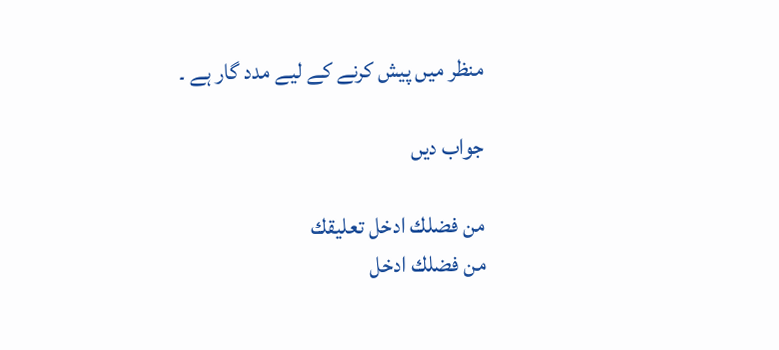منظر میں پیش کرنے کے لیے مدد گار ہے ۔

جواب دیں

من فضلك ادخل تعليقك
من فضلك ادخل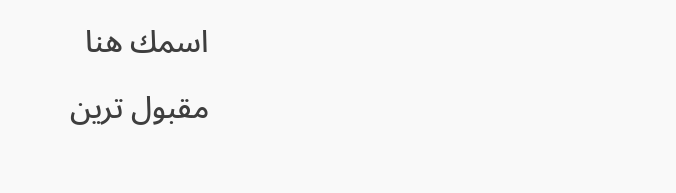اسمك هنا

مقبول ترین